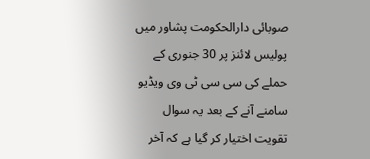صوبائی دارالحکومت پشاور میں پولیس لائنز پر 30 جنوری کے حملے کی سی سی ٹی وی ویڈیو سامنے آنے کے بعد یہ سوال تقویت اختیار کر گیا ہے کہ آخر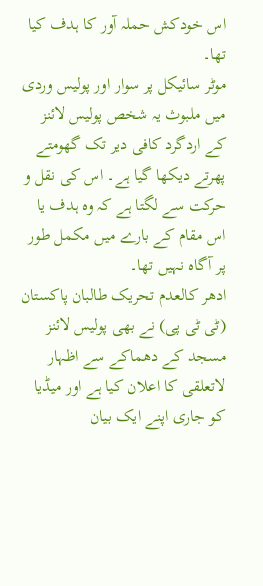اس خودکش حملہ آور کا ہدف کیا تھا۔
موٹر سائیکل پر سوار اور پولیس وردی میں ملبوث یہ شخص پولیس لائنز کے اردگرد کافی دیر تک گھومتے پھرتے دیکھا گیا ہے۔ اس کی نقل و حرکت سے لگتا ہے کہ وہ ہدف یا اس مقام کے بارے میں مکمل طور پر آگاہ نہیں تھا۔
ادھر کالعدم تحریک طالبان پاکستان (ٹی ٹی پی) نے بھی پولیس لائنز مسجد کے دھماکے سے اظہار لاتعلقی کا اعلان کیا ہے اور میڈیا کو جاری اپنے ایک بیان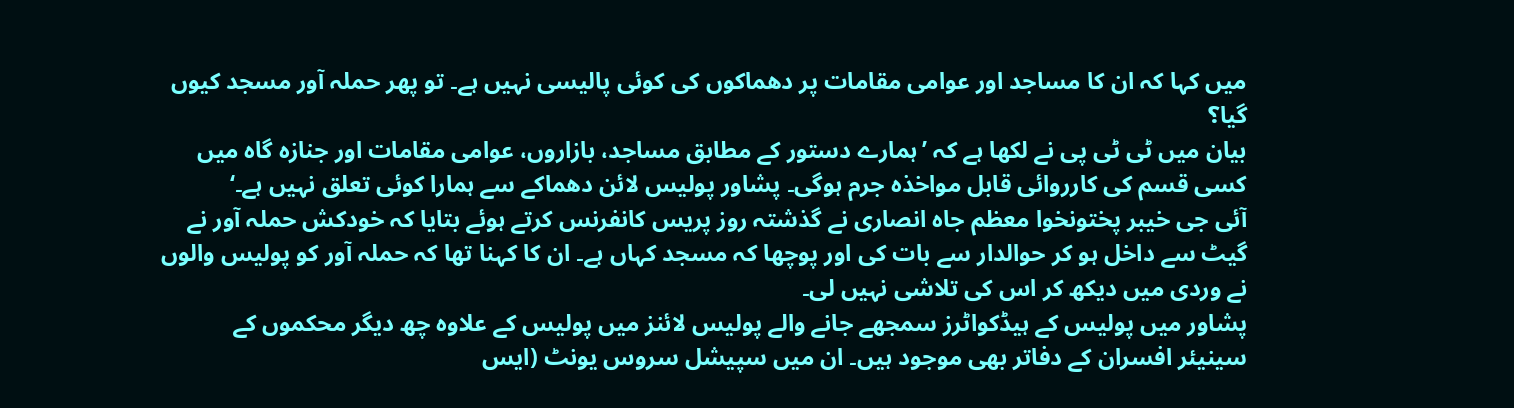میں کہا کہ ان کا مساجد اور عوامی مقامات پر دھماکوں کی کوئی پالیسی نہیں ہے۔ تو پھر حملہ آور مسجد کیوں گیا؟
بیان میں ٹی ٹی پی نے لکھا ہے کہ ’ہمارے دستور کے مطابق مساجد، بازاروں، عوامی مقامات اور جنازہ گاہ میں کسی قسم کی کارروائی قابل مواخذہ جرم ہوگی۔ پشاور پولیس لائن دھماکے سے ہمارا کوئی تعلق نہیں ہے۔‘
آئی جی خیبر پختونخوا معظم جاہ انصاری نے گذشتہ روز پریس کانفرنس کرتے ہوئے بتایا کہ خودکش حملہ آور نے گیٹ سے داخل ہو کر حوالدار سے بات کی اور پوچھا کہ مسجد کہاں ہے۔ ان کا کہنا تھا کہ حملہ آور کو پولیس والوں نے وردی میں دیکھ کر اس کی تلاشی نہیں لی۔
پشاور میں پولیس کے ہیڈکواٹرز سمجھے جانے والے پولیس لائنز میں پولیس کے علاوہ چھ دیگر محکموں کے سینیئر افسران کے دفاتر بھی موجود ہیں۔ ان میں سپیشل سروس یونٹ (ایس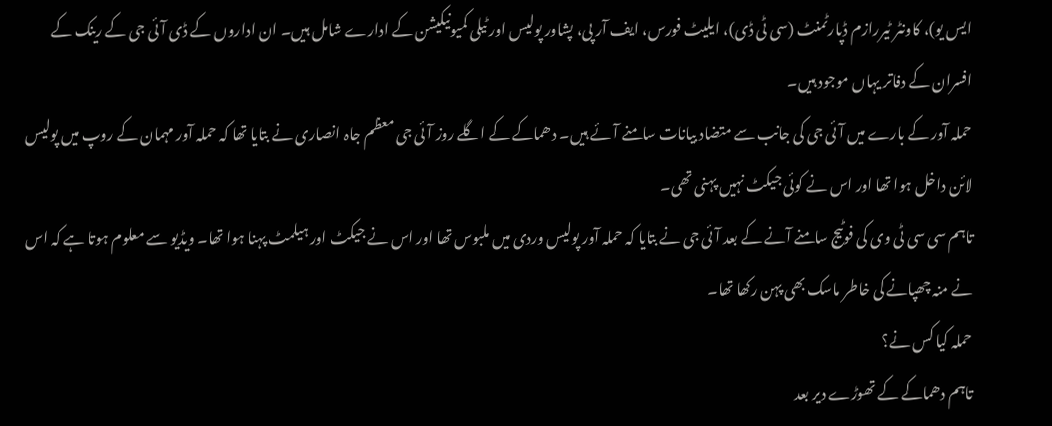ایس یو)، کاونٹر ٹیررازم ڈپارٹمنٹ (سی ٹی ڈی)، ایلیٹ فورس، ایف آر پی، پشاور پولیس اور ٹیلی کمیونیکیشن کے ادارے شامل ہیں۔ ان اداروں کے ڈی آئی جی کے رینک کے افسران کے دفاتر یہاں موجود ہیں۔
حملہ آور کے بارے میں آئی جی کی جانب سے متضاد بیانات سامنے آئے ہیں۔ دھماکے کے اگلے روز آئی جی معظم جاہ انصاری نے بتایا تھا کہ حملہ آور مہمان کے روپ میں پولیس لائن داخل ہوا تھا اور اس نے کوئی جیکٹ نہیں پہنی تھی۔
تاہم سی سی ٹی وی کی فوٹیج سامنے آنے کے بعد آئی جی نے بتایا کہ حملہ آور پولیس وردی میں ملبوس تھا اور اس نے جیکٹ اور ہیلمٹ پہنا ہوا تھا۔ ویڈیو سے معلوم ہوتا ہے کہ اس نے منہ چھپانے کی خاطر ماسک بھی پہن رکھا تھا۔
حملہ کیا کس نے؟
تاہم دھماکے کے تھوڑے دیر بعد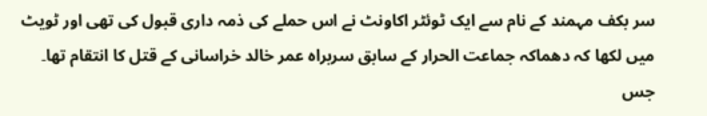سر بکف مہمند کے نام سے ایک ٹوئٹر اکاونٹ نے اس حملے کی ذمہ داری قبول کی تھی اور ٹویٹ میں لکھا کہ دھماکہ جماعت الحرار کے سابق سربراہ عمر خالد خراسانی کے قتل کا انتقام تھا۔
جس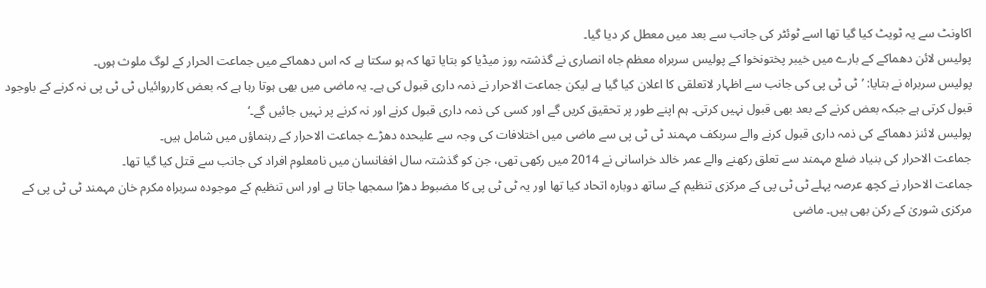اکاونٹ سے یہ ٹویٹ کیا گیا تھا اسے ٹوئٹر کی جانب سے بعد میں معطل کر دیا گیا۔
پولیس لائن دھماکے کے بارے میں خیبر پختونخوا کے پولیس سربراہ معظم جاہ انصاری نے گذشتہ روز میڈیا کو بتایا تھا کہ ہو سکتا ہے کہ اس دھماکے میں جماعت الحرار کے لوگ ملوث ہوں۔
پولیس سربراہ نے بتایا: ’ٹی ٹی پی کی جانب سے اظہار لاتعلقی کا اعلان کیا گیا ہے لیکن جماعت الاحرار نے ذمہ داری قبول کی ہے۔ یہ ماضی میں بھی ہوتا رہا ہے کہ بعض کارروائیاں ٹی ٹی پی نہ کرنے کے باوجود قبول کرتی ہے جبکہ بعض کرنے کے بعد بھی قبول نہیں کرتی۔ ہم اپنے طور پر تحقیق کریں گے اور کسی کی ذمہ داری قبول کرنے اور نہ کرنے پر نہیں جائیں گے۔‘
پولیس لائنز دھماکے کی ذمہ داری قبول کرنے والے سربکف مہمند ٹی ٹی پی سے ماضی میں اختلافات کی وجہ سے علیحدہ دھڑے جماعت الاحرار کے رہنماؤں میں شامل ہیں۔
جماعت الاحرار کی بنیاد ضلع مہمند سے تعلق رکھنے والے عمر خالد خراسانی نے 2014 میں رکھی تھی، جن کو گذشتہ سال افغانسان میں نامعلوم افراد کی جانب سے قتل کیا گیا تھا۔
جماعت الاحرار نے کچھ عرصہ پہلے ٹی ٹی پی کے مرکزی تنظیم کے ساتھ دوبارہ اتحاد کیا تھا اور یہ ٹی ٹی پی کا مضبوط دھڑا سمجھا جاتا ہے اور اس تنظیم کے موجودہ سربراہ مکرم خان مہمند ٹی ٹی پی کے مرکزی شوریٰ کے رکن بھی ہیں۔ ماضی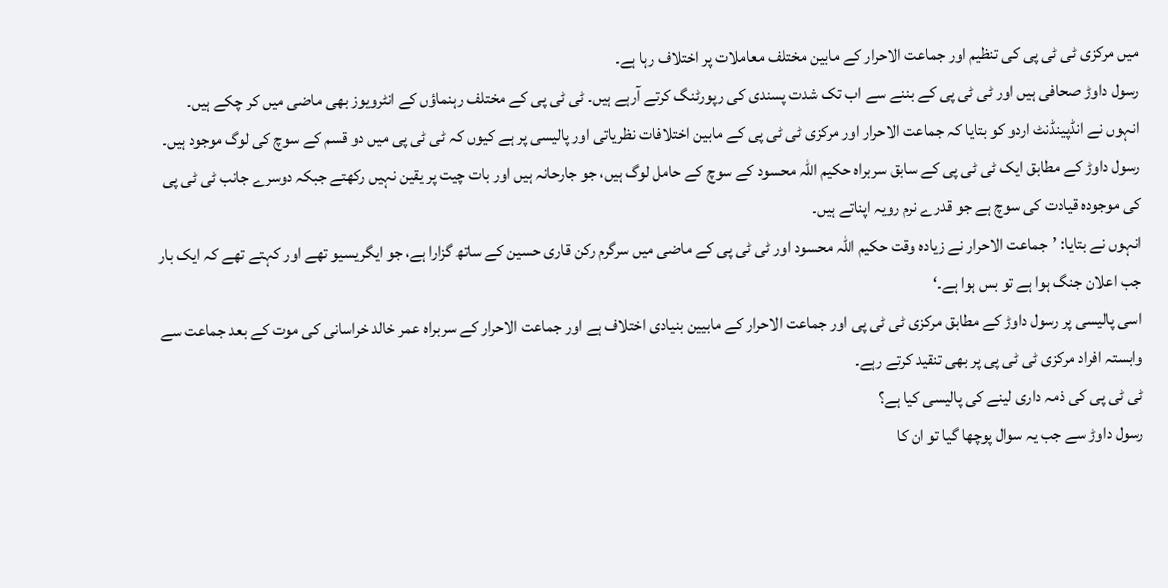میں مرکزی ٹی ٹی پی کی تنظیم اور جماعت الاحرار کے مابین مختلف معاملات پر اختلاف رہا ہے۔
رسول داوڑ صحافی ہیں اور ٹی ٹی پی کے بننے سے اب تک شدت پسندی کی رپورٹنگ کرتے آرہے ہیں۔ ٹی ٹی پی کے مختلف رہنماؤں کے انٹرویوز بھی ماضی میں کر چکے ہیں۔
انہوں نے انڈپینڈنٹ اردو کو بتایا کہ جماعت الاحرار اور مرکزی ٹی ٹی پی کے مابین اختلافات نظریاتی اور پالیسی پر ہے کیوں کہ ٹی ٹی پی میں دو قسم کے سوچ کی لوگ موجود ہیں۔
رسول داوڑ کے مطابق ایک ٹی ٹی پی کے سابق سربراہ حکیم اللہ محسود کے سوچ کے حامل لوگ ہیں، جو جارحانہ ہیں اور بات چیت پر یقین نہیں رکھتے جبکہ دوسرے جانب ٹی ٹی پی کی موجودہ قیادت کی سوچ ہے جو قدرے نرم رویہ اپناتے ہیں۔
انہوں نے بتایا: ’جماعت الاحرار نے زیادہ وقت حکیم اللہ محسود اور ٹی ٹی پی کے ماضی میں سرگرم رکن قاری حسین کے ساتھ گزارا ہے، جو ایگریسیو تھے اور کہتے تھے کہ ایک بار جب اعلان جنگ ہوا ہے تو بس ہوا ہے۔‘
اسی پالیسی پر رسول داوڑ کے مطابق مرکزی ٹی ٹی پی اور جماعت الاحرار کے مابیین بنیادی اختلاف ہے اور جماعت الاحرار کے سربراہ عمر خالد خراسانی کی موت کے بعد جماعت سے وابستہ افراد مرکزی ٹی ٹی پی پر بھی تنقید کرتے رہے۔
ٹی ٹی پی کی ذمہ داری لینے کی پالیسی کیا ہے؟
رسول داوڑ سے جب یہ سوال پوچھا گیا تو ان کا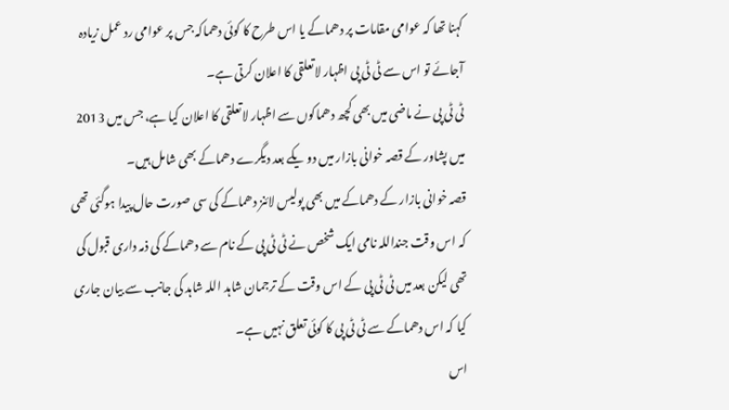کہنا تھا کہ عوامی مقامات پر دھماکے یا اس طرح کا کوئی دھماکہ جس پر عوامی رد عمل زیادہ آجائے تو اس سے ٹی ٹی پی اظہار لاتعلقی کا اعلان کرتی ہے۔
ٹی ٹی پی نے ماضی میں بھی کچھ دھماکوں سے اظہار لاتعلقی کا اعلان کیا ہے، جس میں 2013 میں پشاور کے قصہ خوانی بازار میں دو یکے بعد دیگرے دھماکے بھی شامل ہیں۔
قصہ خوانی بازار کے دھماکے میں بھی پولیس لائنز دھماکے کی سی صورت حال پیدا ہوگئی تھی کہ اس وقت جنداللہ نامی ایک شخص نے ٹی ٹی پی کے نام سے دھماکے کی ذمہ داری قبول کی تھی لیکن بعد میں ٹی ٹی پی کے اس وقت کے ترجمان شاہد اللہ شاہد کی جانب سے بیان جاری کیا کہ اس دھماکے سے ٹی ٹی پی کا کوئی تعلق نہیں ہے۔
اس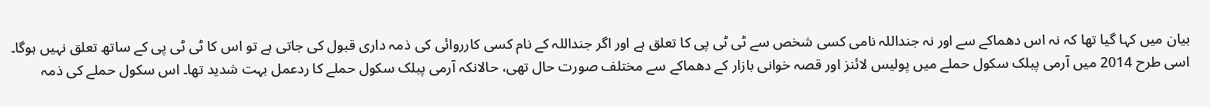بیان میں کہا گیا تھا کہ نہ اس دھماکے سے اور نہ جنداللہ نامی کسی شخص سے ٹی ٹی پی کا تعلق ہے اور اگر جنداللہ کے نام کسی کارروائی کی ذمہ داری قبول کی جاتی ہے تو اس کا ٹی ٹی پی کے ساتھ تعلق نہیں ہوگا۔
اسی طرح 2014 میں آرمی پبلک سکول حملے میں پولیس لائنز اور قصہ خوانی بازار کے دھماکے سے مختلف صورت حال تھی، حالانکہ آرمی پبلک سکول حملے کا ردعمل بہت شدید تھا۔ اس سکول حملے کی ذمہ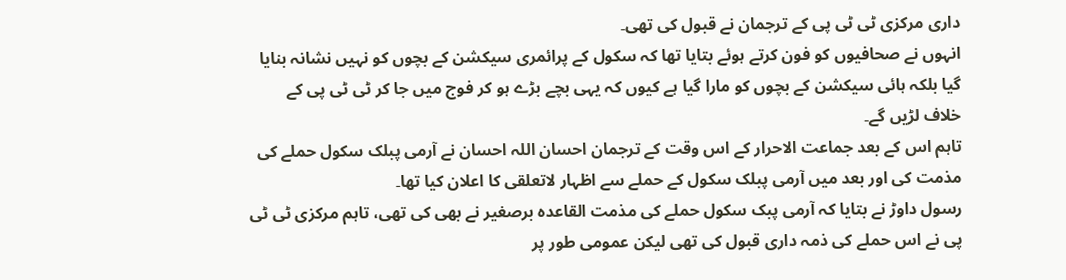داری مرکزی ٹی ٹی پی کے ترجمان نے قبول کی تھی۔
انہوں نے صحافیوں کو فون کرتے ہوئے بتایا تھا کہ سکول کے پرائمری سیکشن کے بچوں کو نہیں نشانہ بنایا گیا بلکہ ہائی سیکشن کے بچوں کو مارا گیا ہے کیوں کہ یہی بچے بڑے ہو کر فوج میں جا کر ٹی ٹی پی کے خلاف لڑیں گے۔
تاہم اس کے بعد جماعت الاحرار کے اس وقت کے ترجمان احسان اللہ احسان نے آرمی پبلک سکول حملے کی مذمت کی اور بعد میں آرمی پبلک سکول کے حملے سے اظہار لاتعلقی کا اعلان کیا تھا۔
رسول داوڑ نے بتایا کہ آرمی پبک سکول حملے کی مذمت القاعدہ برصغیر نے بھی کی تھی، تاہم مرکزی ٹی ٹی پی نے اس حملے کی ذمہ داری قبول کی تھی لیکن عمومی طور پر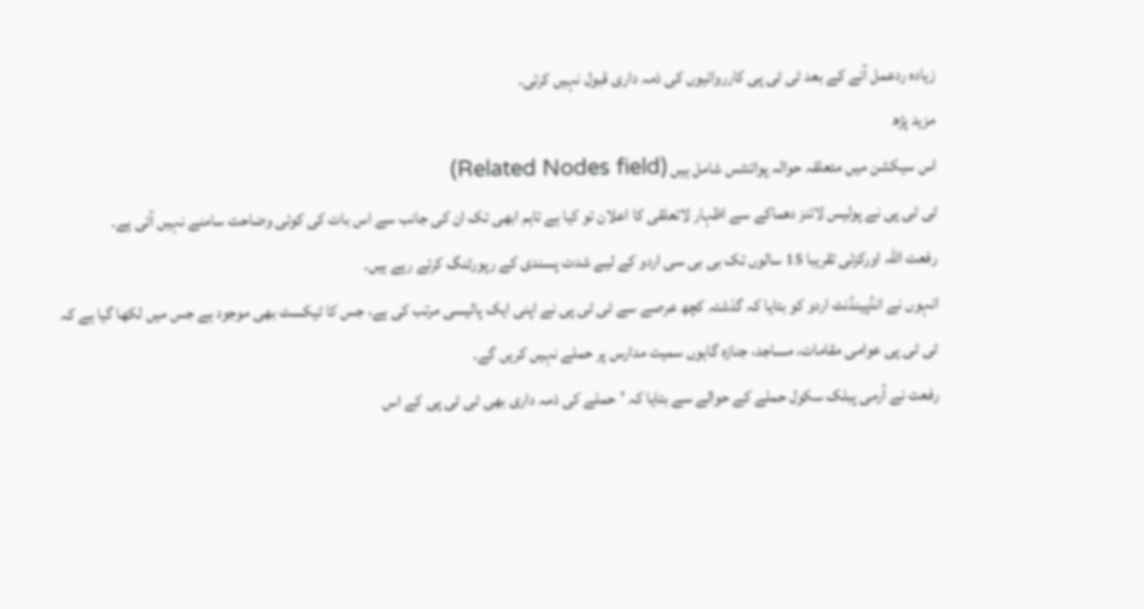زیادہ ردعمل آنے کے بعد ٹی ٹی پی کارروائیوں کی ذمہ داری قبول نہیں کرتی۔
مزید پڑھ
اس سیکشن میں متعلقہ حوالہ پوائنٹس شامل ہیں (Related Nodes field)
ٹی ٹی پی نے پولیس لائنز دھماکے سے اظہار لاتعلقی کا اعلان تو کیا ہے تاہم ابھی تک ان کی جانب سے اس بات کی کوئی وضاحت سامنے نہیں آئی ہے۔
رفعت اللہ اورکزئی تقریبا 15 سالوں تک بی بی سی اردو کے لیے شدت پسندی کے رپورٹنگ کرتے رہے ہیں۔
انہوں نے انڈپینڈنٹ اردو کو بتایا کہ گذشتہ کچھ عرصے سے ٹی ٹی پی نے اپنی ایک پالیسی مرتب کی ہے، جس کا ٹیکسٹ بھی موجود ہے جس میں لکھا گیا ہے کہ ٹی ٹی پی عوامی مقامات، مساجد، جنازہ گاہوں سمیت مدارس پر حملے نہیں کریں گے۔
رفعت نے آرمی پبلک سکول حملے کے حوالے سے بتایا کہ ’حملے کی ذمہ داری بھی ٹی ٹی پی کے اس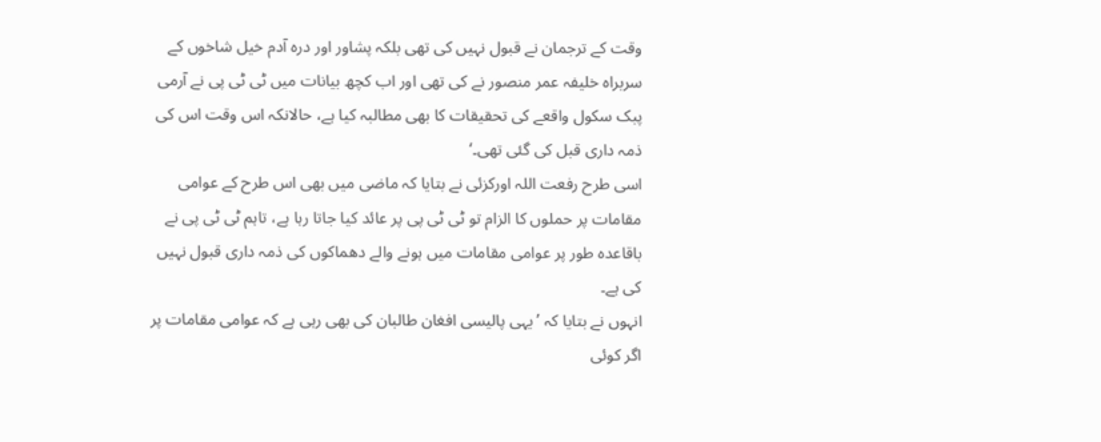وقت کے ترجمان نے قبول نہیں کی تھی بلکہ پشاور اور درہ آدم خیل شاخوں کے سربراہ خلیفہ عمر منصور نے کی تھی اور اب کچھ بیانات میں ٹی ٹی پی نے آرمی پبک سکول واقعے کی تحقیقات کا بھی مطالبہ کیا ہے، حالانکہ اس وقت اس کی ذمہ داری قبل کی گئی تھی۔‘
اسی طرح رفعت اللہ اورکزئی نے بتایا کہ ماضی میں بھی اس طرح کے عوامی مقامات پر حملوں کا الزام تو ٹی ٹی پی پر عائد کیا جاتا رہا ہے، تاہم ٹی ٹی پی نے باقاعدہ طور پر عوامی مقامات میں ہونے والے دھماکوں کی ذمہ داری قبول نہیں کی ہے۔
انہوں نے بتایا کہ ’یہی پالیسی افغان طالبان کی بھی رہی ہے کہ عوامی مقامات پر اگر کوئی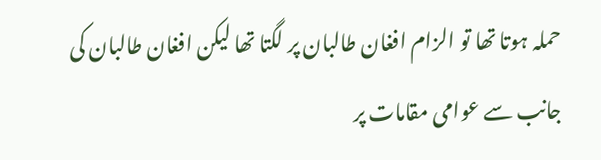حملہ ہوتا تھا تو الزام افغان طالبان پر لگتا تھا لیکن افغان طالبان کی جانب سے عوامی مقامات پر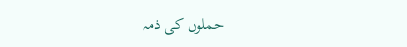حملوں کی ذمہ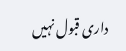داری قبول نہیں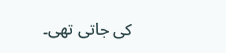کی جاتی تھی۔